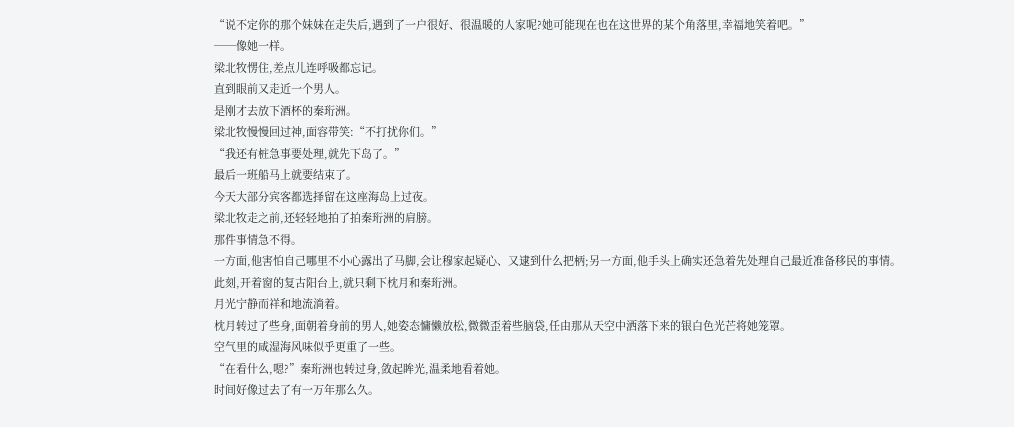“说不定你的那个妹妹在走失后,遇到了一户很好、很温暖的人家呢?她可能现在也在这世界的某个角落里,幸福地笑着吧。”
──像她一样。
梁北牧愣住,差点儿连呼吸都忘记。
直到眼前又走近一个男人。
是刚才去放下酒杯的秦珩洲。
梁北牧慢慢回过神,面容带笑:“不打扰你们。”
“我还有桩急事要处理,就先下岛了。”
最后一班船马上就要结束了。
今天大部分宾客都选择留在这座海岛上过夜。
梁北牧走之前,还轻轻地拍了拍秦珩洲的肩膀。
那件事情急不得。
一方面,他害怕自己哪里不小心露出了马脚,会让穆家起疑心、又逮到什么把柄;另一方面,他手头上确实还急着先处理自己最近准备移民的事情。
此刻,开着窗的复古阳台上,就只剩下枕月和秦珩洲。
月光宁静而祥和地流淌着。
枕月转过了些身,面朝着身前的男人,她姿态慵懒放松,微微歪着些脑袋,任由那从天空中洒落下来的银白色光芒将她笼罩。
空气里的咸湿海风味似乎更重了一些。
“在看什么,嗯?”秦珩洲也转过身,敛起眸光,温柔地看着她。
时间好像过去了有一万年那么久。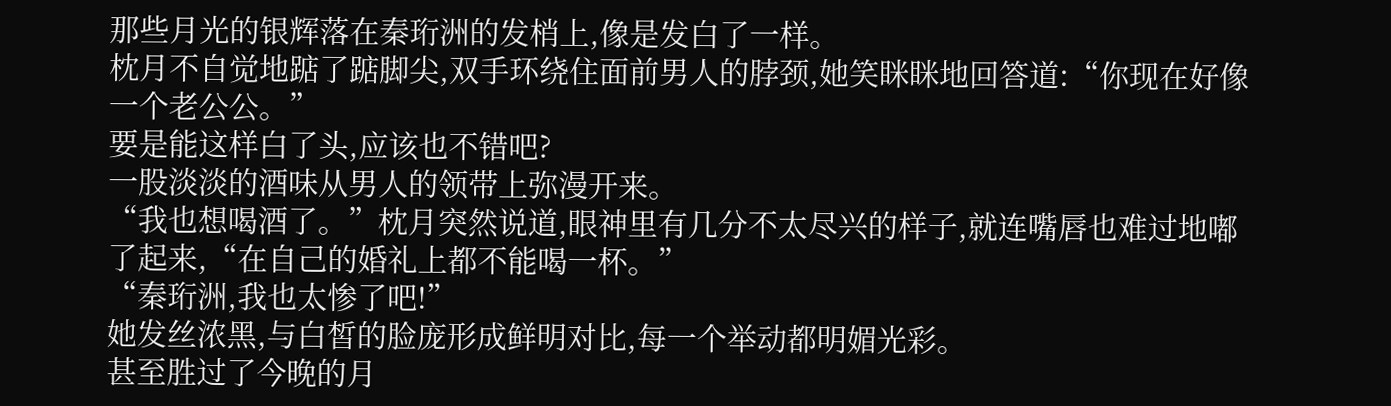那些月光的银辉落在秦珩洲的发梢上,像是发白了一样。
枕月不自觉地踮了踮脚尖,双手环绕住面前男人的脖颈,她笑眯眯地回答道:“你现在好像一个老公公。”
要是能这样白了头,应该也不错吧?
一股淡淡的酒味从男人的领带上弥漫开来。
“我也想喝酒了。”枕月突然说道,眼神里有几分不太尽兴的样子,就连嘴唇也难过地嘟了起来,“在自己的婚礼上都不能喝一杯。”
“秦珩洲,我也太惨了吧!”
她发丝浓黑,与白皙的脸庞形成鲜明对比,每一个举动都明媚光彩。
甚至胜过了今晚的月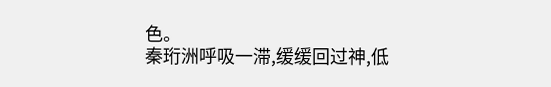色。
秦珩洲呼吸一滞,缓缓回过神,低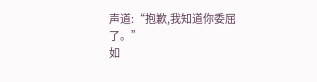声道:“抱歉,我知道你委屈了。”
如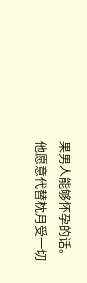果男人能够怀孕的话。
他愿意代替枕月受一切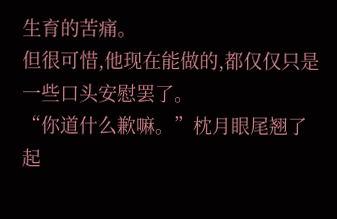生育的苦痛。
但很可惜,他现在能做的,都仅仅只是一些口头安慰罢了。
“你道什么歉嘛。”枕月眼尾翘了起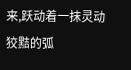来,跃动着一抹灵动狡黠的弧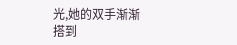光,她的双手渐渐搭到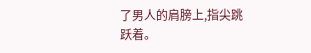了男人的肩膀上,指尖跳跃着。